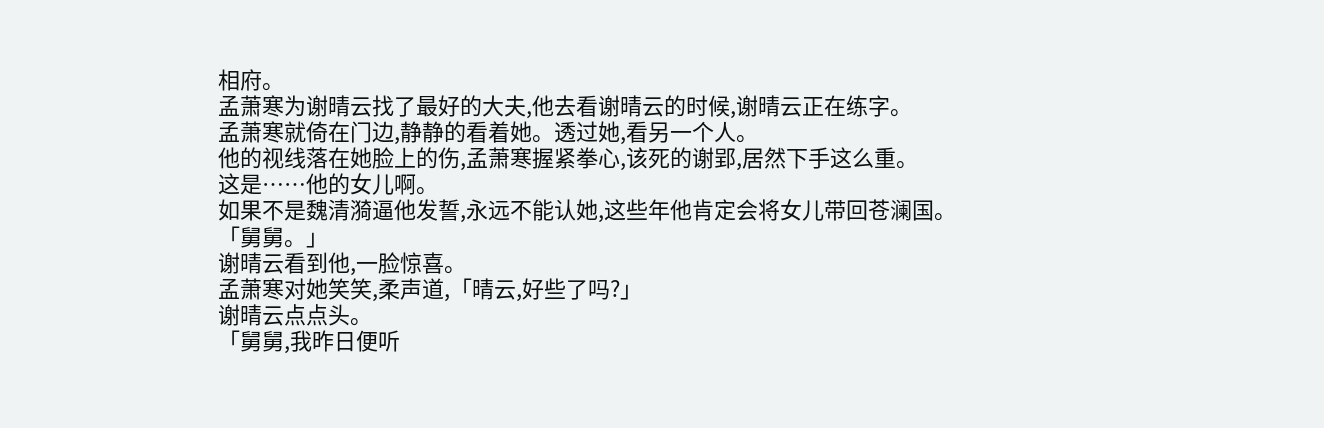相府。
孟萧寒为谢晴云找了最好的大夫,他去看谢晴云的时候,谢晴云正在练字。
孟萧寒就倚在门边,静静的看着她。透过她,看另一个人。
他的视线落在她脸上的伤,孟萧寒握紧拳心,该死的谢郢,居然下手这么重。
这是……他的女儿啊。
如果不是魏清漪逼他发誓,永远不能认她,这些年他肯定会将女儿带回苍澜国。
「舅舅。」
谢晴云看到他,一脸惊喜。
孟萧寒对她笑笑,柔声道,「晴云,好些了吗?」
谢晴云点点头。
「舅舅,我昨日便听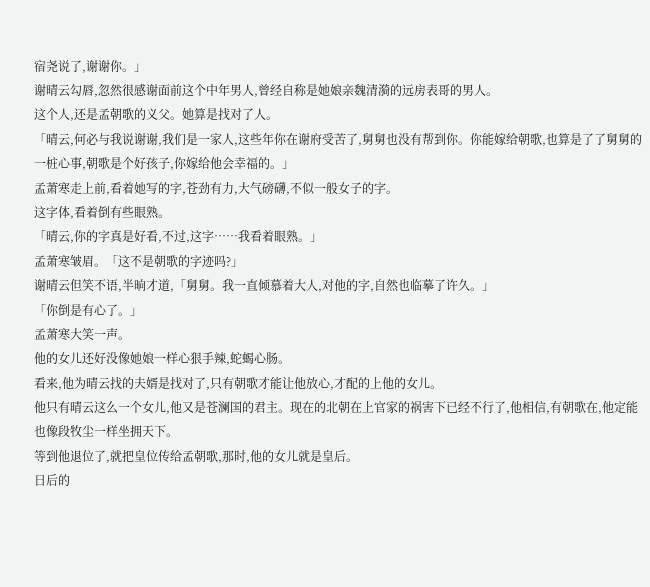宿尧说了,谢谢你。」
谢晴云勾唇,忽然很感谢面前这个中年男人,曾经自称是她娘亲魏清漪的远房表哥的男人。
这个人,还是孟朝歌的义父。她算是找对了人。
「晴云,何必与我说谢谢,我们是一家人,这些年你在谢府受苦了,舅舅也没有帮到你。你能嫁给朝歌,也算是了了舅舅的一桩心事,朝歌是个好孩子,你嫁给他会幸福的。」
孟萧寒走上前,看着她写的字,苍劲有力,大气磅礴,不似一般女子的字。
这字体,看着倒有些眼熟。
「晴云,你的字真是好看,不过,这字……我看着眼熟。」
孟萧寒皱眉。「这不是朝歌的字迹吗?」
谢晴云但笑不语,半晌才道,「舅舅。我一直倾慕着大人,对他的字,自然也临摹了许久。」
「你倒是有心了。」
孟萧寒大笑一声。
他的女儿还好没像她娘一样心狠手辣,蛇蝎心肠。
看来,他为晴云找的夫婿是找对了,只有朝歌才能让他放心,才配的上他的女儿。
他只有晴云这么一个女儿,他又是苍澜国的君主。现在的北朝在上官家的祸害下已经不行了,他相信,有朝歌在,他定能也像段牧尘一样坐拥天下。
等到他退位了,就把皇位传给孟朝歌,那时,他的女儿就是皇后。
日后的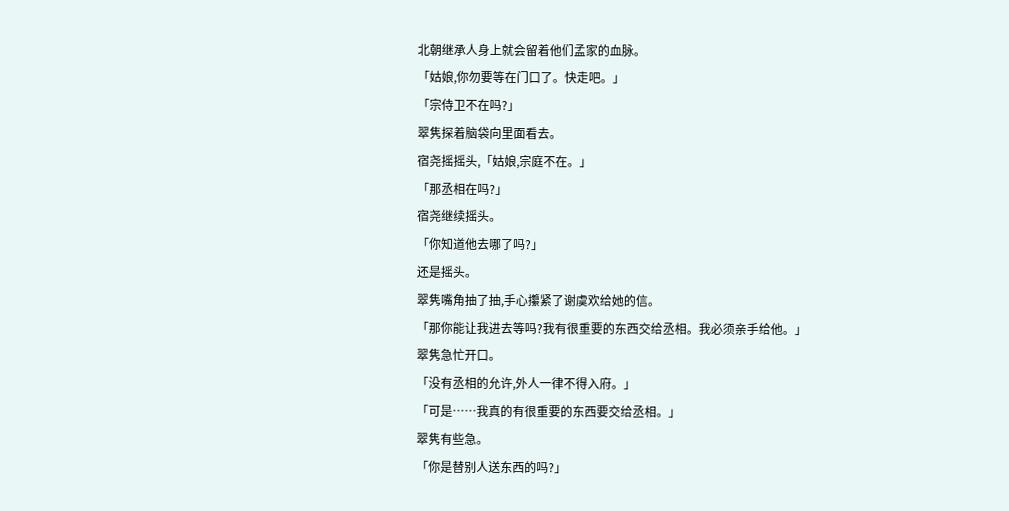北朝继承人身上就会留着他们孟家的血脉。
「姑娘,你勿要等在门口了。快走吧。」
「宗侍卫不在吗?」
翠隽探着脑袋向里面看去。
宿尧摇摇头,「姑娘,宗庭不在。」
「那丞相在吗?」
宿尧继续摇头。
「你知道他去哪了吗?」
还是摇头。
翠隽嘴角抽了抽,手心攥紧了谢虞欢给她的信。
「那你能让我进去等吗?我有很重要的东西交给丞相。我必须亲手给他。」
翠隽急忙开口。
「没有丞相的允许,外人一律不得入府。」
「可是……我真的有很重要的东西要交给丞相。」
翠隽有些急。
「你是替别人送东西的吗?」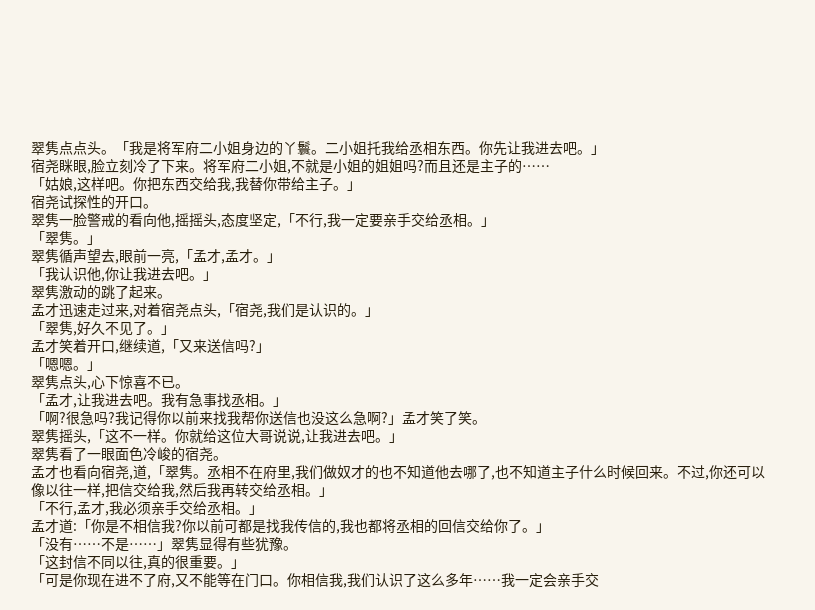翠隽点点头。「我是将军府二小姐身边的丫鬟。二小姐托我给丞相东西。你先让我进去吧。」
宿尧眯眼,脸立刻冷了下来。将军府二小姐,不就是小姐的姐姐吗?而且还是主子的……
「姑娘,这样吧。你把东西交给我,我替你带给主子。」
宿尧试探性的开口。
翠隽一脸警戒的看向他,摇摇头,态度坚定,「不行,我一定要亲手交给丞相。」
「翠隽。」
翠隽循声望去,眼前一亮,「孟才,孟才。」
「我认识他,你让我进去吧。」
翠隽激动的跳了起来。
孟才迅速走过来,对着宿尧点头,「宿尧,我们是认识的。」
「翠隽,好久不见了。」
孟才笑着开口,继续道,「又来送信吗?」
「嗯嗯。」
翠隽点头,心下惊喜不已。
「孟才,让我进去吧。我有急事找丞相。」
「啊?很急吗?我记得你以前来找我帮你送信也没这么急啊?」孟才笑了笑。
翠隽摇头,「这不一样。你就给这位大哥说说,让我进去吧。」
翠隽看了一眼面色冷峻的宿尧。
孟才也看向宿尧,道,「翠隽。丞相不在府里,我们做奴才的也不知道他去哪了,也不知道主子什么时候回来。不过,你还可以像以往一样,把信交给我,然后我再转交给丞相。」
「不行,孟才,我必须亲手交给丞相。」
孟才道:「你是不相信我?你以前可都是找我传信的,我也都将丞相的回信交给你了。」
「没有……不是……」翠隽显得有些犹豫。
「这封信不同以往,真的很重要。」
「可是你现在进不了府,又不能等在门口。你相信我,我们认识了这么多年……我一定会亲手交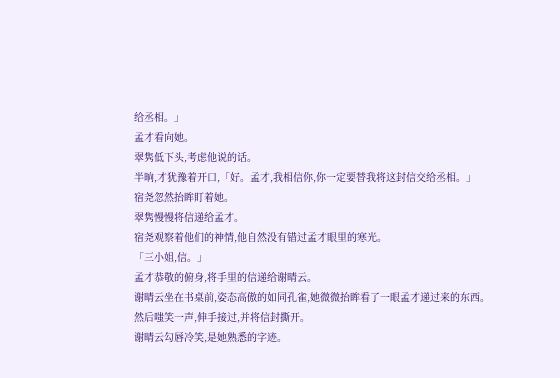给丞相。」
孟才看向她。
翠隽低下头,考虑他说的话。
半晌,才犹豫着开口,「好。孟才,我相信你,你一定要替我将这封信交给丞相。」
宿尧忽然抬眸盯着她。
翠隽慢慢将信递给孟才。
宿尧观察着他们的神情,他自然没有错过孟才眼里的寒光。
「三小姐,信。」
孟才恭敬的俯身,将手里的信递给谢晴云。
谢晴云坐在书桌前,姿态高傲的如同孔雀,她微微抬眸看了一眼孟才递过来的东西。
然后嗤笑一声,伸手接过,并将信封撕开。
谢晴云勾唇冷笑,是她熟悉的字迹。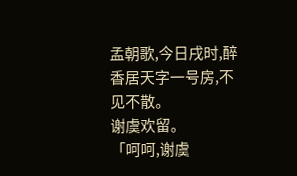孟朝歌,今日戌时,醉香居天字一号房,不见不散。
谢虞欢留。
「呵呵,谢虞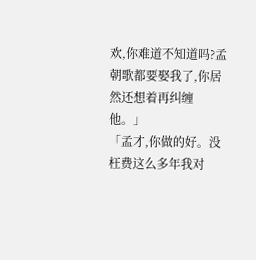欢,你难道不知道吗?孟朝歌都要娶我了,你居然还想着再纠缠他。」
「孟才,你做的好。没枉费这么多年我对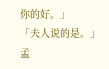你的好。」
「夫人说的是。」
孟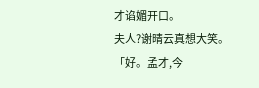才谄媚开口。
夫人?谢晴云真想大笑。
「好。孟才,今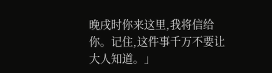晚戌时你来这里,我将信给你。记住,这件事千万不要让大人知道。」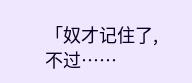「奴才记住了,不过……